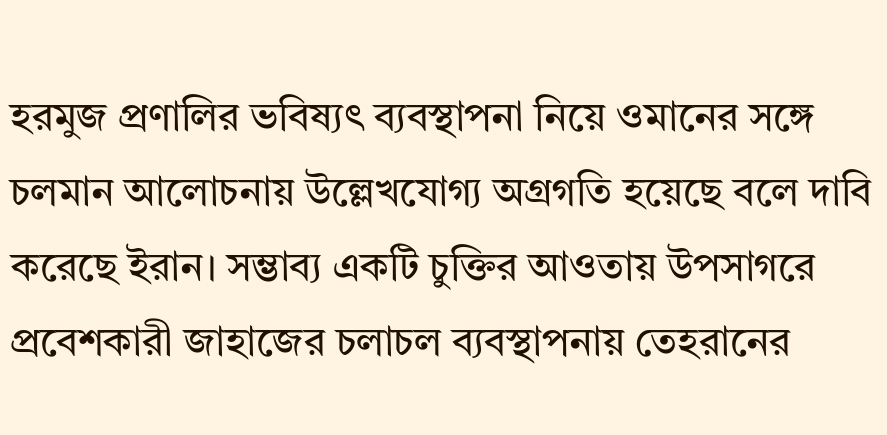হরমুজ প্রণালির ভবিষ্যৎ ব্যবস্থাপনা নিয়ে ওমানের সঙ্গে চলমান আলোচনায় উল্লেখযোগ্য অগ্রগতি হয়েছে বলে দাবি করেছে ইরান। সম্ভাব্য একটি চুক্তির আওতায় উপসাগরে প্রবেশকারী জাহাজের চলাচল ব্যবস্থাপনায় তেহরানের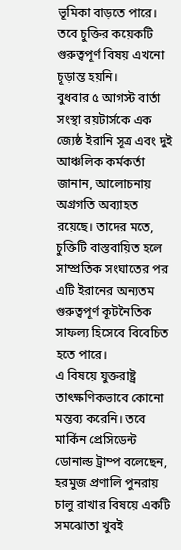ভূমিকা বাড়তে পারে। তবে চুক্তির কয়েকটি গুরুত্বপূর্ণ বিষয় এখনো চূড়ান্ত হয়নি।
বুধবার ৫ আগস্ট বার্তা সংস্থা রয়টার্সকে এক জ্যেষ্ঠ ইরানি সূত্র এবং দুই আঞ্চলিক কর্মকর্তা জানান, আলোচনায় অগ্রগতি অব্যাহত রয়েছে। তাদের মতে, চুক্তিটি বাস্তবায়িত হলে সাম্প্রতিক সংঘাতের পর এটি ইরানের অন্যতম গুরুত্বপূর্ণ কূটনৈতিক সাফল্য হিসেবে বিবেচিত হতে পারে।
এ বিষয়ে যুক্তরাষ্ট্র তাৎক্ষণিকভাবে কোনো মন্তব্য করেনি। তবে মার্কিন প্রেসিডেন্ট ডোনাল্ড ট্রাম্প বলেছেন, হরমুজ প্রণালি পুনরায় চালু রাখার বিষয়ে একটি সমঝোতা খুবই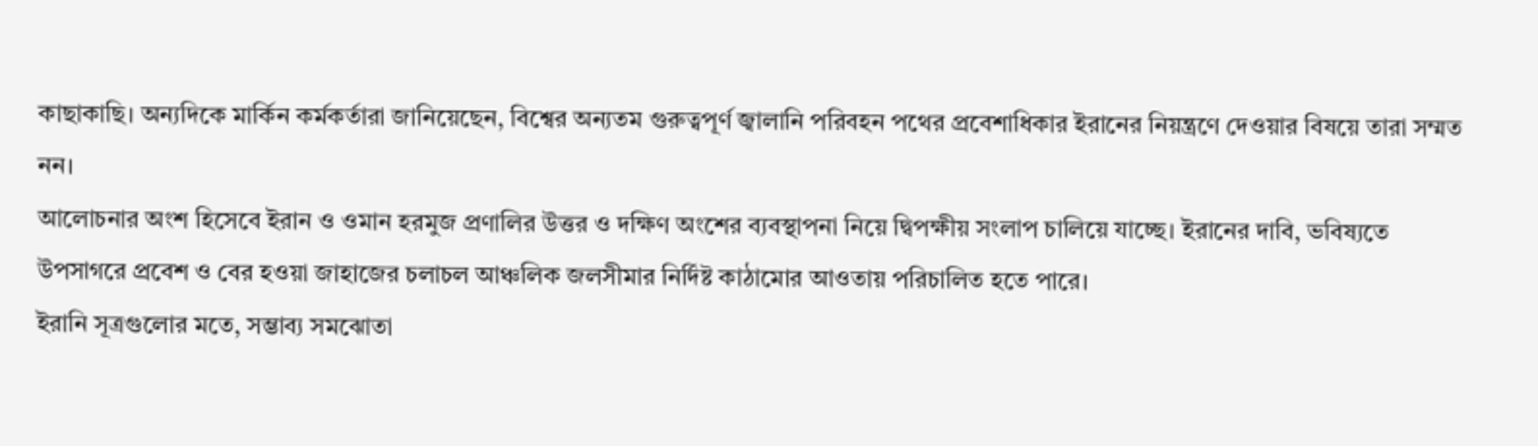কাছাকাছি। অন্যদিকে মার্কিন কর্মকর্তারা জানিয়েছেন, বিশ্বের অন্যতম গুরুত্বপূর্ণ জ্বালানি পরিবহন পথের প্রবেশাধিকার ইরানের নিয়ন্ত্রণে দেওয়ার বিষয়ে তারা সম্মত নন।
আলোচনার অংশ হিসেবে ইরান ও ওমান হরমুজ প্রণালির উত্তর ও দক্ষিণ অংশের ব্যবস্থাপনা নিয়ে দ্বিপক্ষীয় সংলাপ চালিয়ে যাচ্ছে। ইরানের দাবি, ভবিষ্যতে উপসাগরে প্রবেশ ও বের হওয়া জাহাজের চলাচল আঞ্চলিক জলসীমার নির্দিষ্ট কাঠামোর আওতায় পরিচালিত হতে পারে।
ইরানি সূত্রগুলোর মতে, সম্ভাব্য সমঝোতা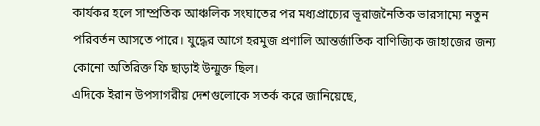কার্যকর হলে সাম্প্রতিক আঞ্চলিক সংঘাতের পর মধ্যপ্রাচ্যের ভূরাজনৈতিক ভারসাম্যে নতুন পরিবর্তন আসতে পারে। যুদ্ধের আগে হরমুজ প্রণালি আন্তর্জাতিক বাণিজ্যিক জাহাজের জন্য কোনো অতিরিক্ত ফি ছাড়াই উন্মুক্ত ছিল।
এদিকে ইরান উপসাগরীয় দেশগুলোকে সতর্ক করে জানিয়েছে,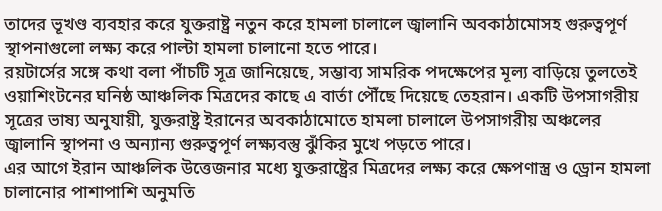তাদের ভূখণ্ড ব্যবহার করে যুক্তরাষ্ট্র নতুন করে হামলা চালালে জ্বালানি অবকাঠামোসহ গুরুত্বপূর্ণ স্থাপনাগুলো লক্ষ্য করে পাল্টা হামলা চালানো হতে পারে।
রয়টার্সের সঙ্গে কথা বলা পাঁচটি সূত্র জানিয়েছে, সম্ভাব্য সামরিক পদক্ষেপের মূল্য বাড়িয়ে তুলতেই ওয়াশিংটনের ঘনিষ্ঠ আঞ্চলিক মিত্রদের কাছে এ বার্তা পৌঁছে দিয়েছে তেহরান। একটি উপসাগরীয় সূত্রের ভাষ্য অনুযায়ী, যুক্তরাষ্ট্র ইরানের অবকাঠামোতে হামলা চালালে উপসাগরীয় অঞ্চলের জ্বালানি স্থাপনা ও অন্যান্য গুরুত্বপূর্ণ লক্ষ্যবস্তু ঝুঁকির মুখে পড়তে পারে।
এর আগে ইরান আঞ্চলিক উত্তেজনার মধ্যে যুক্তরাষ্ট্রের মিত্রদের লক্ষ্য করে ক্ষেপণাস্ত্র ও ড্রোন হামলা চালানোর পাশাপাশি অনুমতি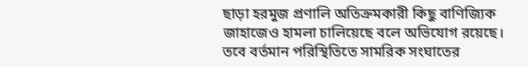ছাড়া হরমুজ প্রণালি অতিক্রমকারী কিছু বাণিজ্যিক জাহাজেও হামলা চালিয়েছে বলে অভিযোগ রয়েছে। তবে বর্তমান পরিস্থিতিতে সামরিক সংঘাতের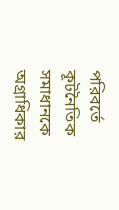পরিবর্তে কূটনৈতিক সমাধানকে অগ্রাধিকার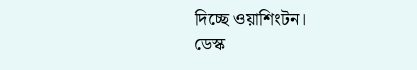দিচ্ছে ওয়াশিংটন।
ডেস্ক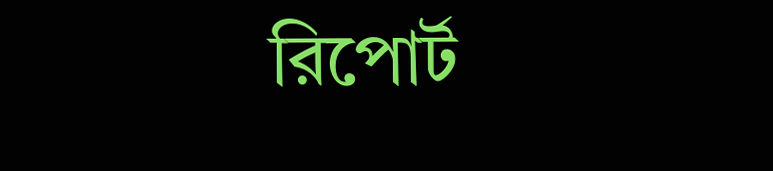রিপোর্ট